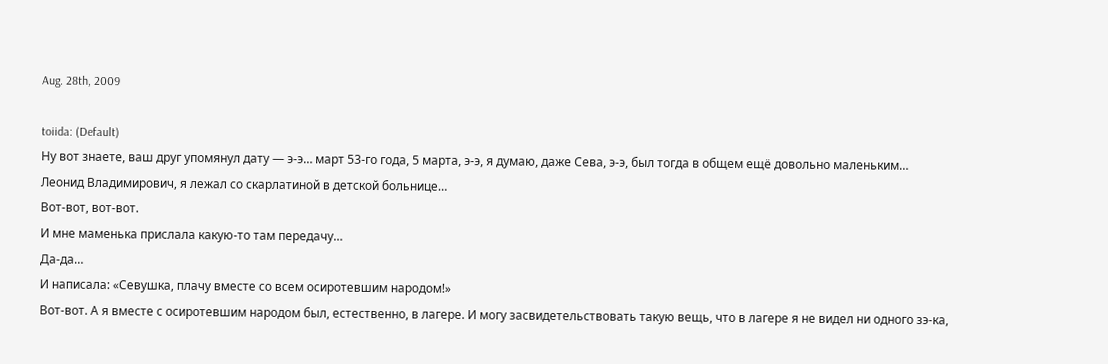Aug. 28th, 2009

toiida: (Default)
Ну вот знаете, ваш друг упомянул дату — э-э… март 53-го года, 5 марта, э-э, я думаю, даже Сева, э-э, был тогда в общем ещё довольно маленьким…
Леонид Владимирович, я лежал со скарлатиной в детской больнице…
Вот-вот, вот-вот.
И мне маменька прислала какую-то там передачу…
Да-да…
И написала: «Севушка, плачу вместе со всем осиротевшим народом!»
Вот-вот. А я вместе с осиротевшим народом был, естественно, в лагере. И могу засвидетельствовать такую вещь, что в лагере я не видел ни одного зэ-ка,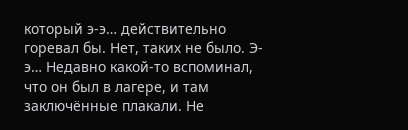который э-э… действительно горевал бы. Нет, таких не было. Э-э… Недавно какой-то вспоминал, что он был в лагере, и там заключённые плакали. Не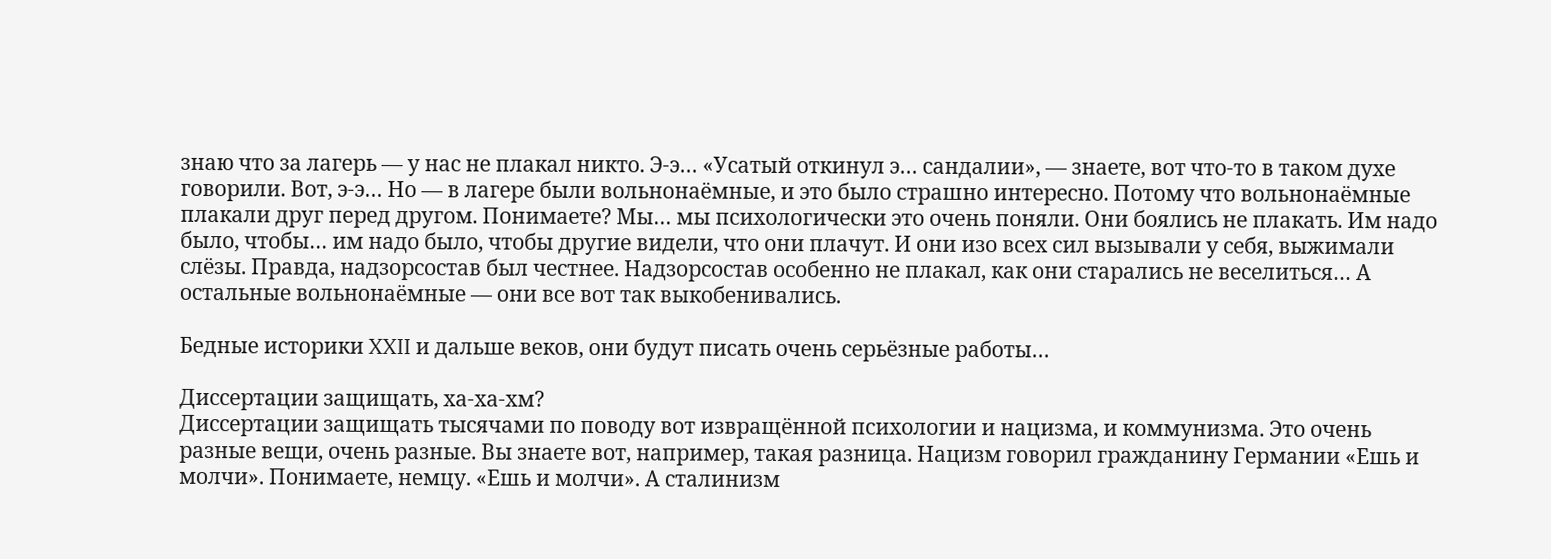знаю что за лагерь — у нас не плакал никто. Э-э… «Усатый откинул э… сандалии», — знаете, вот что-то в таком духе говорили. Вот, э-э… Но — в лагере были вольнонаёмные, и это было страшно интересно. Потому что вольнонаёмные плакали друг перед другом. Понимаете? Мы… мы психологически это очень поняли. Они боялись не плакать. Им надо было, чтобы… им надо было, чтобы другие видели, что они плачут. И они изо всех сил вызывали у себя, выжимали слёзы. Правда, надзорсостав был честнее. Надзорсостав особенно не плакал, как они старались не веселиться… А остальные вольнонаёмные — они все вот так выкобенивались.

Бедные историки XXII и дальше веков, они будут писать очень серьёзные работы…

Диссертации защищать, ха-ха-хм?
Диссертации защищать тысячами по поводу вот извращённой психологии и нацизма, и коммунизма. Это очень разные вещи, очень разные. Вы знаете вот, например, такая разница. Нацизм говорил гражданину Германии «Ешь и молчи». Понимаете, немцу. «Ешь и молчи». А сталинизм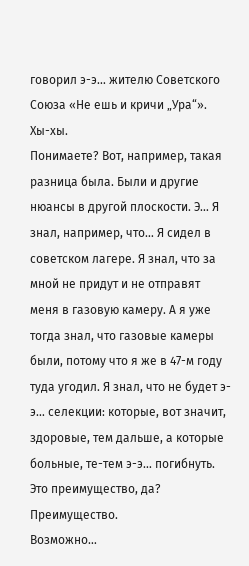говорил э-э… жителю Советского Союза «Не ешь и кричи „Ура“».
Хы-хы.
Понимаете? Вот, например, такая разница была. Были и другие нюансы в другой плоскости. Э… Я знал, например, что… Я сидел в советском лагере. Я знал, что за мной не придут и не отправят меня в газовую камеру. А я уже тогда знал, что газовые камеры были, потому что я же в 47-м году туда угодил. Я знал, что не будет э-э… селекции: которые, вот значит, здоровые, тем дальше, а которые больные, те-тем э-э… погибнуть. Это преимущество, да? Преимущество.
Возможно…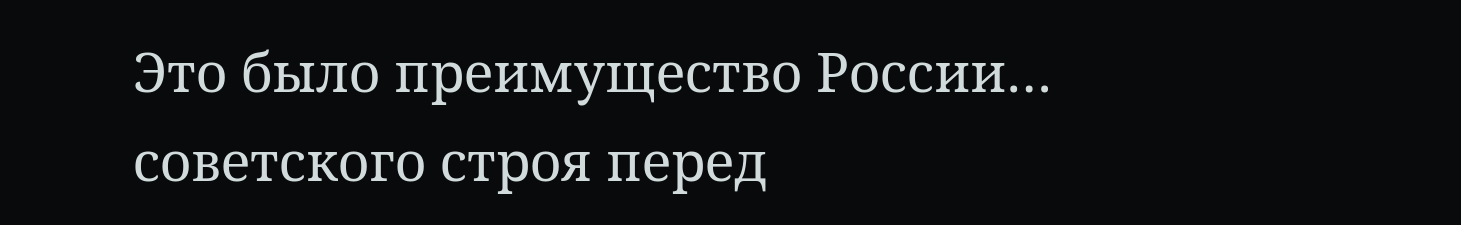Это было преимущество России… советского строя перед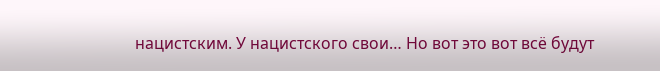нацистским. У нацистского свои… Но вот это вот всё будут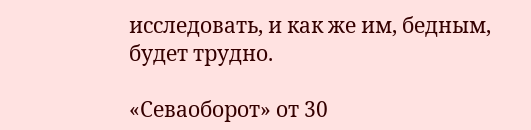исследовать, и как же им, бедным, будет трудно.

«Севаоборот» от 30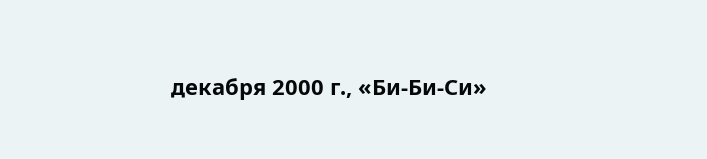декабря 2000 г., «Би-Би-Си»